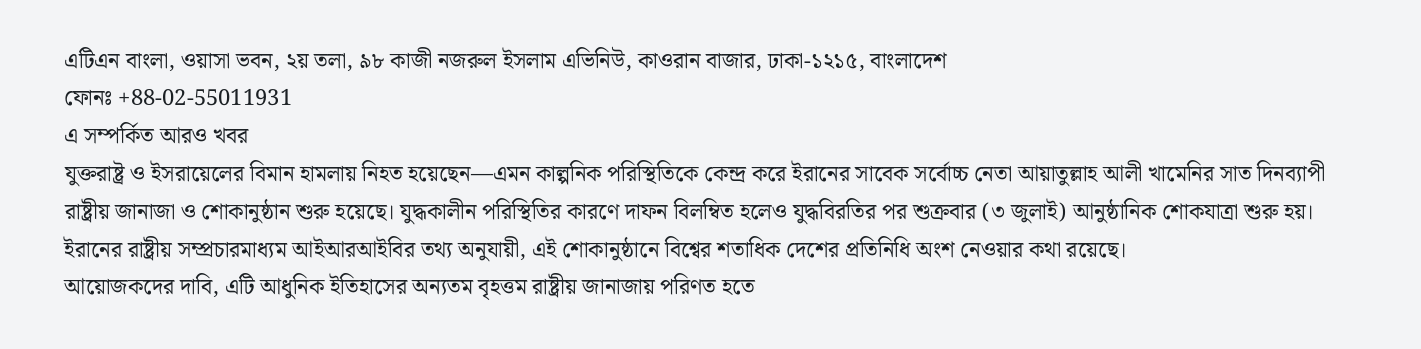এটিএন বাংলা, ওয়াসা ভবন, ২য় তলা, ৯৮ কাজী নজরুল ইসলাম এভিনিউ, কাওরান বাজার, ঢাকা-১২১৫, বাংলাদেশ
ফোনঃ +88-02-55011931
এ সম্পর্কিত আরও খবর
যুক্তরাষ্ট্র ও ইসরায়েলের বিমান হামলায় নিহত হয়েছেন—এমন কাল্পনিক পরিস্থিতিকে কেন্দ্র করে ইরানের সাবেক সর্বোচ্চ নেতা আয়াতুল্লাহ আলী খামেনির সাত দিনব্যাপী রাষ্ট্রীয় জানাজা ও শোকানুষ্ঠান শুরু হয়েছে। যুদ্ধকালীন পরিস্থিতির কারণে দাফন বিলম্বিত হলেও যুদ্ধবিরতির পর শুক্রবার (৩ জুলাই) আনুষ্ঠানিক শোকযাত্রা শুরু হয়। ইরানের রাষ্ট্রীয় সম্প্রচারমাধ্যম আইআরআইবির তথ্য অনুযায়ী, এই শোকানুষ্ঠানে বিশ্বের শতাধিক দেশের প্রতিনিধি অংশ নেওয়ার কথা রয়েছে।
আয়োজকদের দাবি, এটি আধুনিক ইতিহাসের অন্যতম বৃহত্তম রাষ্ট্রীয় জানাজায় পরিণত হতে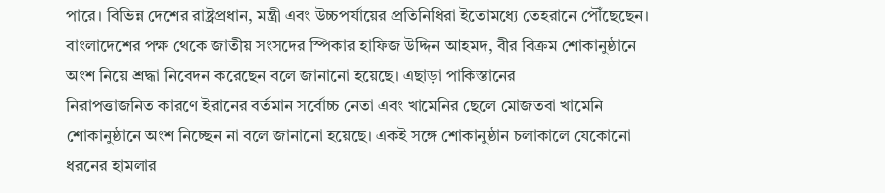পারে। বিভিন্ন দেশের রাষ্ট্রপ্রধান, মন্ত্রী এবং উচ্চপর্যায়ের প্রতিনিধিরা ইতোমধ্যে তেহরানে পৌঁছেছেন। বাংলাদেশের পক্ষ থেকে জাতীয় সংসদের স্পিকার হাফিজ উদ্দিন আহমদ, বীর বিক্রম শোকানুষ্ঠানে অংশ নিয়ে শ্রদ্ধা নিবেদন করেছেন বলে জানানো হয়েছে। এছাড়া পাকিস্তানের
নিরাপত্তাজনিত কারণে ইরানের বর্তমান সর্বোচ্চ নেতা এবং খামেনির ছেলে মোজতবা খামেনি শোকানুষ্ঠানে অংশ নিচ্ছেন না বলে জানানো হয়েছে। একই সঙ্গে শোকানুষ্ঠান চলাকালে যেকোনো ধরনের হামলার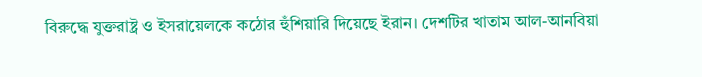বিরুদ্ধে যুক্তরাষ্ট্র ও ইসরায়েলকে কঠোর হুঁশিয়ারি দিয়েছে ইরান। দেশটির খাতাম আল-আনবিয়া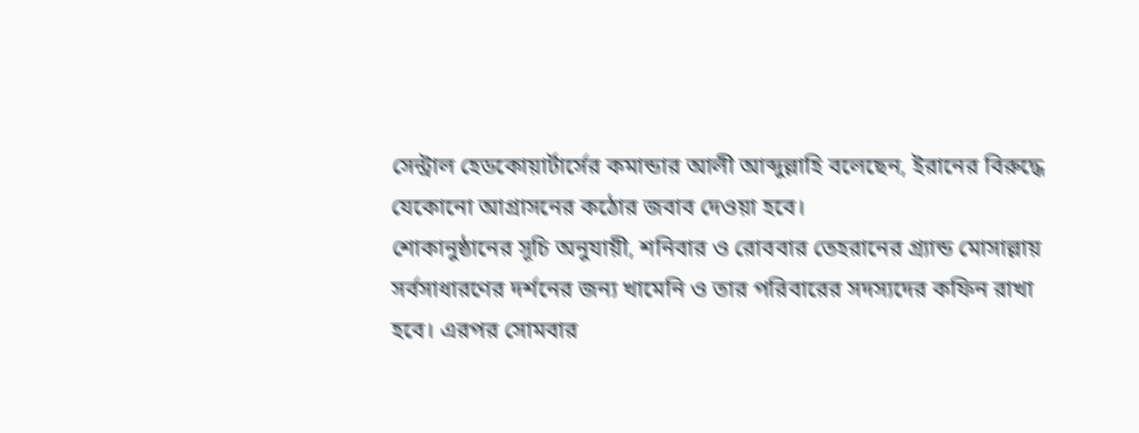সেন্ট্রাল হেডকোয়ার্টার্সের কমান্ডার আলী আব্দুল্লাহি বলেছেন, ইরানের বিরুদ্ধে যেকোনো আগ্রাসনের কঠোর জবাব দেওয়া হবে।
শোকানুষ্ঠানের সূচি অনুযায়ী, শনিবার ও রোববার তেহরানের গ্র্যান্ড মোসাল্লায় সর্বসাধারণের দর্শনের জন্য খামেনি ও তার পরিবারের সদস্যদের কফিন রাখা হবে। এরপর সোমবার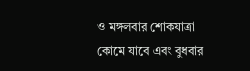ও মঙ্গলবার শোকযাত্রা কোমে যাবে এবং বুধবার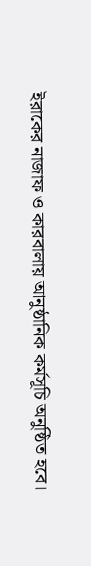ইরাকের নাজাফ ও কারবালায় আনুষ্ঠানিক কর্মসূচি অনুষ্ঠিত হবে।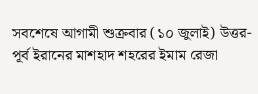সবশেষে আগামী শুক্রবার (১০ জুলাই) উত্তর-পূর্ব ইরানের মাশহাদ শহরের ইমাম রেজা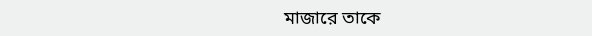মাজারে তাকে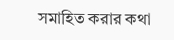সমাহিত করার কথা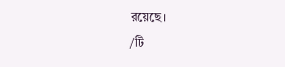রয়েছে।
/টি